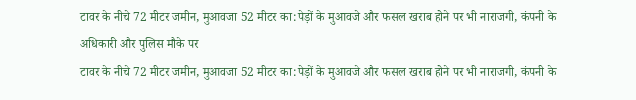टावर के नीचे 72 मीटर जमीन, मुआवजा 52 मीटर का:पेड़ों के मुआवजे और फसल खराब होने पर भी नाराजगी, कंपनी के अधिकारी और पुलिस मौके पर
टावर के नीचे 72 मीटर जमीन, मुआवजा 52 मीटर का:पेड़ों के मुआवजे और फसल खराब होने पर भी नाराजगी, कंपनी के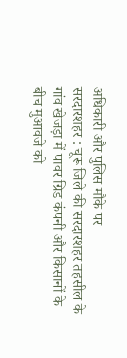अधिकारी और पुलिस मौके पर
सरदारशहर : चूरू जिले की सरदारशहर तहसील के गांव खेजड़ा में पावर ग्रिड कंपनी और किसानों के बीच मुआवजे को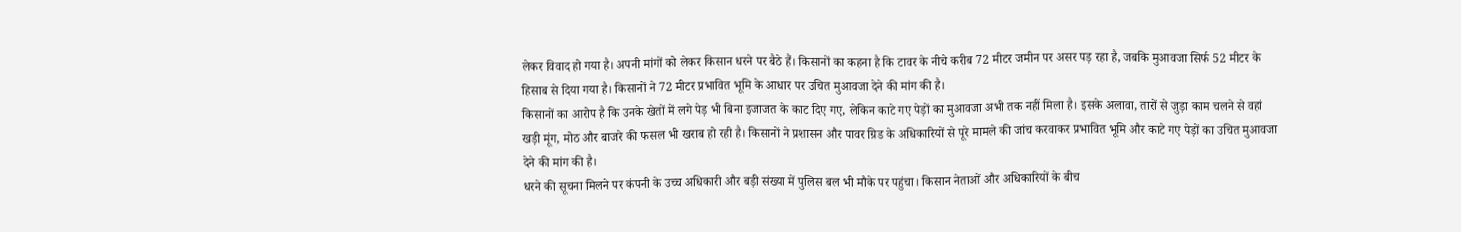लेकर विवाद हो गया है। अपनी मांगों को लेकर किसान धरने पर बैठे हैं। किसानों का कहना है कि टावर के नीचे करीब 72 मीटर जमीन पर असर पड़ रहा है, जबकि मुआवजा सिर्फ 52 मीटर के हिसाब से दिया गया है। किसानों ने 72 मीटर प्रभावित भूमि के आधार पर उचित मुआवजा देने की मांग की है।
किसानों का आरोप है कि उनके खेतों में लगे पेड़ भी बिना इजाजत के काट दिए गए, लेकिन काटे गए पेड़ों का मुआवजा अभी तक नहीं मिला है। इसके अलावा, तारों से जुड़ा काम चलने से वहां खड़ी मूंग, मोठ और बाजरे की फसल भी खराब हो रही है। किसानों ने प्रशासन और पावर ग्रिड के अधिकारियों से पूरे मामले की जांच करवाकर प्रभावित भूमि और काटे गए पेड़ों का उचित मुआवजा देने की मांग की है।
धरने की सूचना मिलने पर कंपनी के उच्च अधिकारी और बड़ी संख्या में पुलिस बल भी मौके पर पहुंचा। किसान नेताओं और अधिकारियों के बीच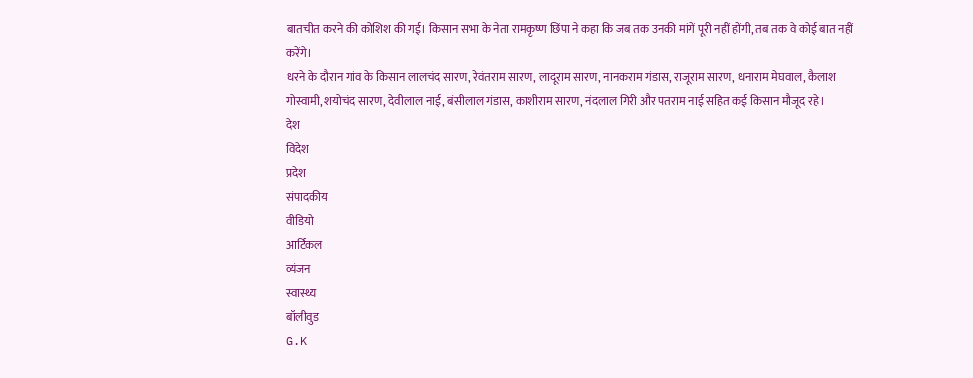बातचीत करने की कोशिश की गई। किसान सभा के नेता रामकृष्ण छिंपा ने कहा कि जब तक उनकी मांगें पूरी नहीं होंगी, तब तक वे कोई बात नहीं करेंगे।
धरने के दौरान गांव के किसान लालचंद सारण, रेवंतराम सारण, लादूराम सारण, नानकराम गंडास, राजूराम सारण, धनाराम मेघवाल, कैलाश गोस्वामी, शयोचंद सारण, देवीलाल नाई, बंसीलाल गंडास, काशीराम सारण, नंदलाल गिरी और पतराम नाई सहित कई किसान मौजूद रहे।
देश
विदेश
प्रदेश
संपादकीय
वीडियो
आर्टिकल
व्यंजन
स्वास्थ्य
बॉलीवुड
G.K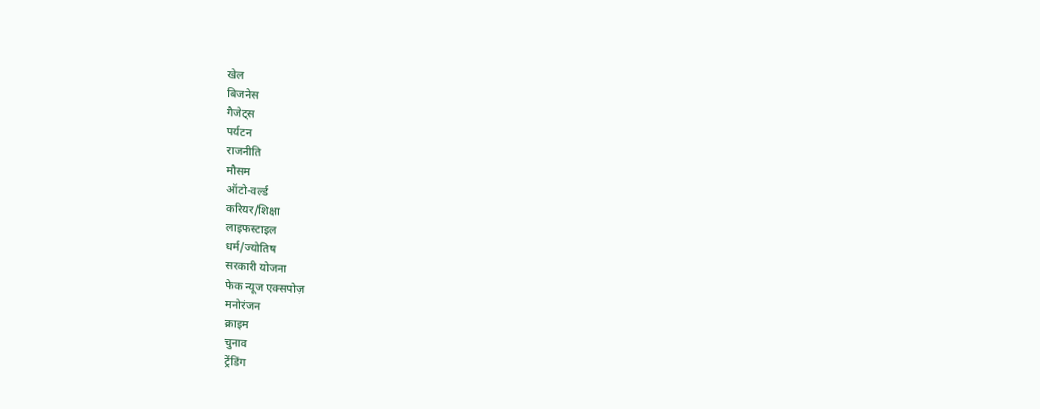खेल
बिजनेस
गैजेट्स
पर्यटन
राजनीति
मौसम
ऑटो-वर्ल्ड
करियर/शिक्षा
लाइफस्टाइल
धर्म/ज्योतिष
सरकारी योजना
फेक न्यूज एक्सपोज़
मनोरंजन
क्राइम
चुनाव
ट्रेंडिंग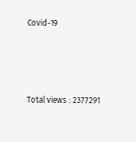Covid-19






Total views : 2377291